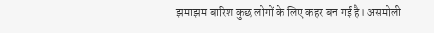झमाझम बारिश कुछ लोगों के लिए कहर बन गई है। असमोली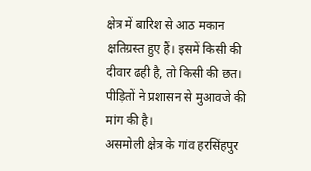क्षेत्र में बारिश से आठ मकान क्षतिग्रस्त हुए हैं। इसमें किसी की दीवार ढही है, तो किसी की छत। पीड़ितों ने प्रशासन से मुआवजे की मांग की है।
असमोली क्षेत्र के गांव हरसिंहपुर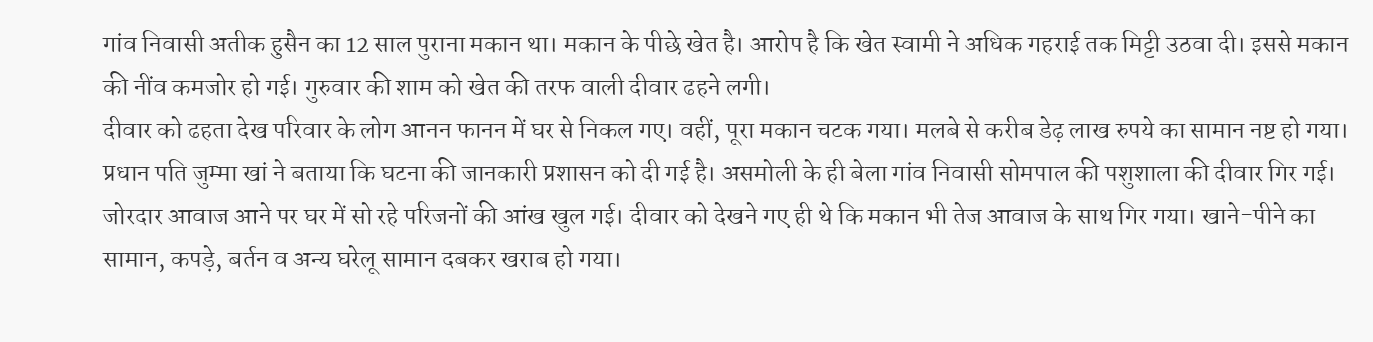गांव निवासी अतीक हुसैन का 12 साल पुराना मकान था। मकान के पीछे खेत है। आरोप है कि खेत स्वामी ने अधिक गहराई तक मिट्टी उठवा दी। इससे मकान की नींव कमजोर हो गई। गुरुवार की शाम को खेत की तरफ वाली दीवार ढहने लगी।
दीवार को ढहता देख परिवार के लोग आनन फानन में घर से निकल गए। वहीं, पूरा मकान चटक गया। मलबे से करीब डेढ़ लाख रुपये का सामान नष्ट हो गया। प्रधान पति जुम्मा खां ने बताया कि घटना की जानकारी प्रशासन को दी गई है। असमोली के ही बेला गांव निवासी सोमपाल की पशुशाला की दीवार गिर गई।
जोरदार आवाज आने पर घर में सो रहे परिजनों की आंख खुल गई। दीवार को देखने गए ही थे कि मकान भी तेज आवाज के साथ गिर गया। खाने-पीने का सामान, कपड़े, बर्तन व अन्य घरेलू सामान दबकर खराब हो गया।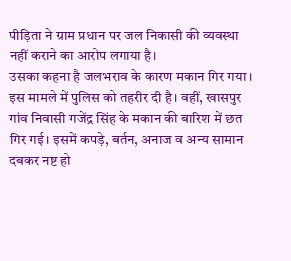पीड़िता ने ग्राम प्रधान पर जल निकासी की व्यवस्था नहीं कराने का आरोप लगाया है।
उसका कहना है जलभराव के कारण मकान गिर गया। इस मामले में पुलिस को तहरीर दी है। वहीं, खासपुर गांव निवासी गजेंद्र सिंह के मकान की बारिश में छत गिर गई। इसमें कपड़े, बर्तन, अनाज व अन्य सामान दबकर नष्ट हो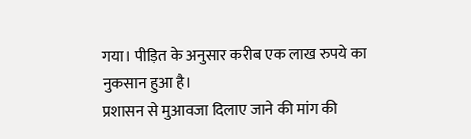गया। पीड़ित के अनुसार करीब एक लाख रुपये का नुकसान हुआ है।
प्रशासन से मुआवजा दिलाए जाने की मांग की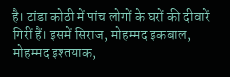है। टांडा कोठी में पांच लोगों के घरों की दीवारें गिरीं हैं। इसमें सिराज, मोहम्मद इकबाल, मोहम्मद इश्तयाक,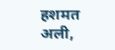हशमत अली,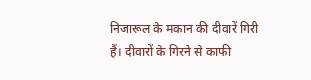निजारूल के मकान की दीवारें गिरी हैं। दीवारों के गिरने से काफी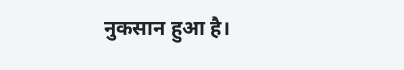नुकसान हुआ है।